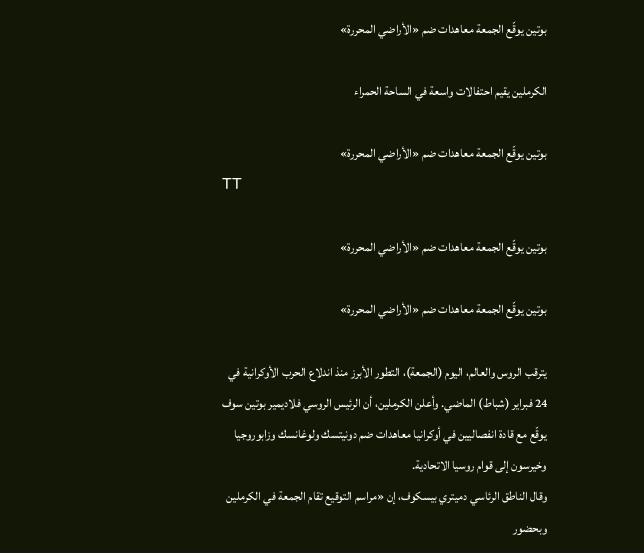بوتين يوقّع الجمعة معاهدات ضم «الأراضي المحررة»

الكرملين يقيم احتفالات واسعة في الساحة الحمراء

بوتين يوقّع الجمعة معاهدات ضم «الأراضي المحررة»
TT

بوتين يوقّع الجمعة معاهدات ضم «الأراضي المحررة»

بوتين يوقّع الجمعة معاهدات ضم «الأراضي المحررة»

يترقب الروس والعالم، اليوم (الجمعة)، التطور الأبرز منذ اندلاع الحرب الأوكرانية في 24 فبراير (شباط) الماضي. وأعلن الكرملين، أن الرئيس الروسي فلاديمير بوتين سوف يوقّع مع قادة انفصاليين في أوكرانيا معاهدات ضم دونيتسك ولوغانسك وزابوروجيا وخيرسون إلى قوام روسيا الاتحادية.
وقال الناطق الرئاسي دميتري بيسكوف، إن «مراسم التوقيع تقام الجمعة في الكرملين وبحضور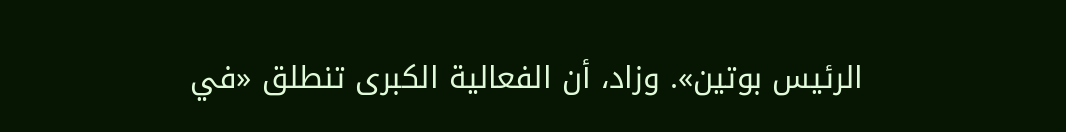الرئيس بوتين». وزاد، أن الفعالية الكبرى تنطلق «في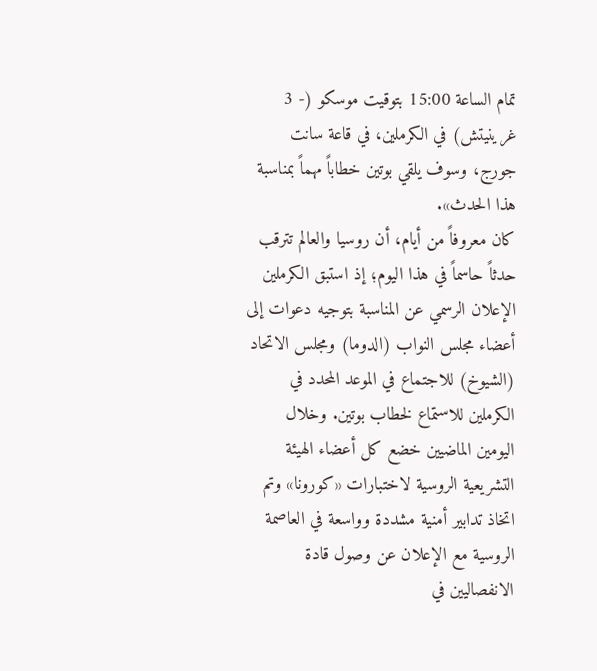تمام الساعة 15:00 بتوقيت موسكو (- 3 غرينيتش) في الكرملين، في قاعة سانت جورج، وسوف يلقي بوتين خطاباً مهماً بمناسبة هذا الحدث».
كان معروفاً من أيام، أن روسيا والعالم تترقب حدثاً حاسماً في هذا اليوم؛ إذ استبق الكرملين الإعلان الرسمي عن المناسبة بتوجيه دعوات إلى أعضاء مجلس النواب (الدوما) ومجلس الاتحاد (الشيوخ) للاجتماع في الموعد المحدد في الكرملين للاستماع لخطاب بوتين. وخلال اليومين الماضيين خضع كل أعضاء الهيئة التشريعية الروسية لاختبارات «كورونا» وتم اتخاذ تدابير أمنية مشددة وواسعة في العاصمة الروسية مع الإعلان عن وصول قادة الانفصاليين في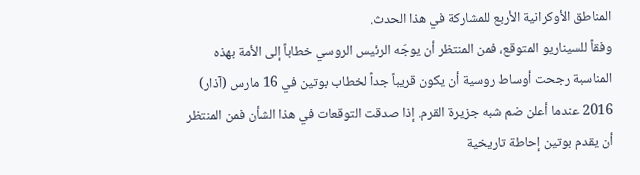المناطق الأوكرانية الأربع للمشاركة في هذا الحدث.
وفقاً للسيناريو المتوقع، فمن المنتظر أن يوجّه الرئيس الروسي خطاباً إلى الأمة بهذه المناسبة رجحت أوساط روسية أن يكون قريباً جداً لخطاب بوتين في 16 مارس (آذار) 2016 عندما أعلن ضم شبه جزيرة القرم. إذا صدقت التوقعات في هذا الشأن فمن المنتظر أن يقدم بوتين إحاطة تاريخية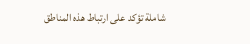شاملة تؤكد على ارتباط هذه المناطق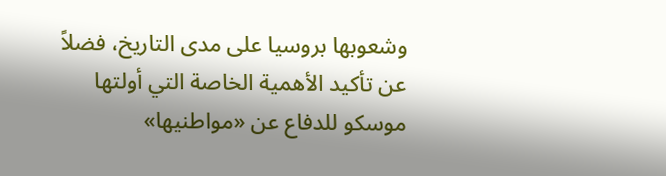وشعوبها بروسيا على مدى التاريخ، فضلاً عن تأكيد الأهمية الخاصة التي أولتها موسكو للدفاع عن «مواطنيها»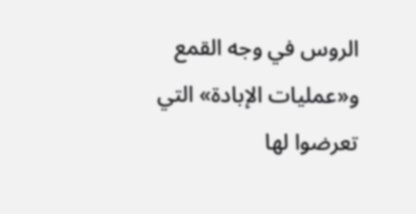الروس في وجه القمع و«عمليات الإبادة» التي تعرضوا لها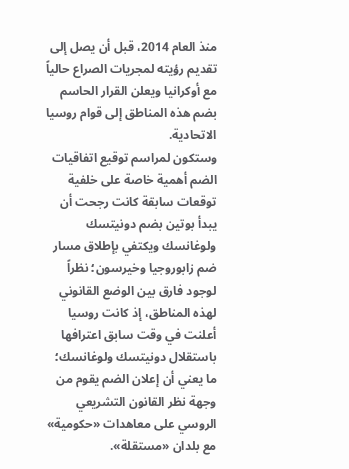منذ العام 2014، قبل أن يصل إلى تقديم رؤيته لمجريات الصراع حالياً مع أوكرانيا ويعلن القرار الحاسم بضم هذه المناطق إلى قوام روسيا الاتحادية.
وستكون لمراسم توقيع اتفاقيات الضم أهمية خاصة على خلفية توقعات سابقة كانت رجحت أن يبدأ بوتين بضم دونيتسك ولوغانسك ويكتفي بإطلاق مسار ضم زابوروجيا وخيرسون؛ نظراً لوجود فارق بين الوضع القانوني لهذه المناطق، إذ كانت روسيا أعلنت في وقت سابق اعترافها باستقلال دونيتسك ولوغانسك؛ ما يعني أن إعلان الضم يقوم من وجهة نظر القانون التشريعي الروسي على معاهدات «حكومية» مع بلدان «مستقلة».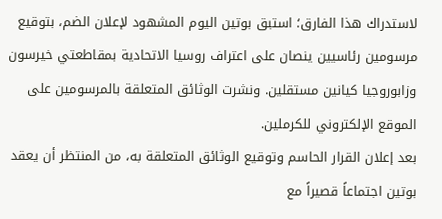لاستدراك هذا الفارق؛ استبق بوتين اليوم المشهود لإعلان الضم، بتوقيع مرسومين رئاسيين ينصان على اعتراف روسيا الاتحادية بمقاطعتي خيرسون وزابوروجيا كيانين مستقلين. ونشرت الوثائق المتعلقة بالمرسومين على الموقع الإلكتروني للكرملين.
بعد إعلان القرار الحاسم وتوقيع الوثائق المتعلقة به، من المنتظر أن يعقد بوتين اجتماعاً قصيراً مع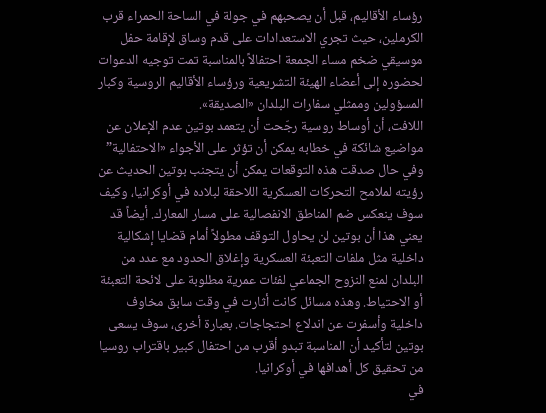رؤساء الأقاليم، قبل أن يصحبهم في جولة في الساحة الحمراء قرب الكرملين، حيث تجري الاستعدادات على قدم وساق لإقامة حفل موسيقي ضخم مساء الجمعة احتفالاً بالمناسبة تمت توجيه الدعوات لحضوره إلى أعضاء الهيئة التشريعية ورؤساء الأقاليم الروسية وكبار المسؤولين وممثلي سفارات البلدان «الصديقة».
اللافت، أن أوساط روسية رجّحت أن يتعمد بوتين عدم الإعلان عن مواضيع شائكة في خطابه يمكن أن تؤثر على الأجواء «الاحتفالية” وفي حال صدقت هذه التوقعات يمكن أن يتجنب بوتين الحديث عن رؤيته لملامح التحركات العسكرية اللاحقة لبلاده في أوكرانيا، وكيف سوف ينعكس ضم المناطق الانفصالية على مسار المعارك. أيضاً قد يعني هذا أن بوتين لن يحاول التوقف مطولاً أمام قضايا إشكالية داخلية مثل ملفات التعبئة العسكرية وإغلاق الحدود مع عدد من البلدان لمنع النزوح الجماعي لفئات عمرية مطلوبة على لائحة التعبئة أو الاحتياط. وهذه مسائل كانت أثارت في وقت سابق مخاوف داخلية وأسفرت عن اندلاع احتجاجات. بعبارة أخرى، سوف يسعى بوتين لتأكيد أن المناسبة تبدو أقرب من احتفال كبير باقتراب روسيا من تحقيق كل أهدافها في أوكرانيا.
في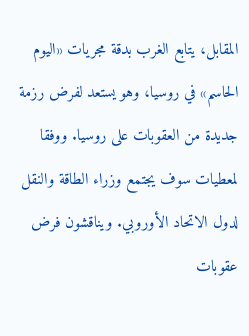المقابل، يتابع الغرب بدقة مجريات «اليوم الحاسم» في روسيا، وهو يستعد لفرض رزمة جديدة من العقوبات على روسيا. ووفقا لمعطيات سوف يجتمع وزراء الطاقة والنقل لدول الاتحاد الأوروبي. ويناقشون فرض عقوبات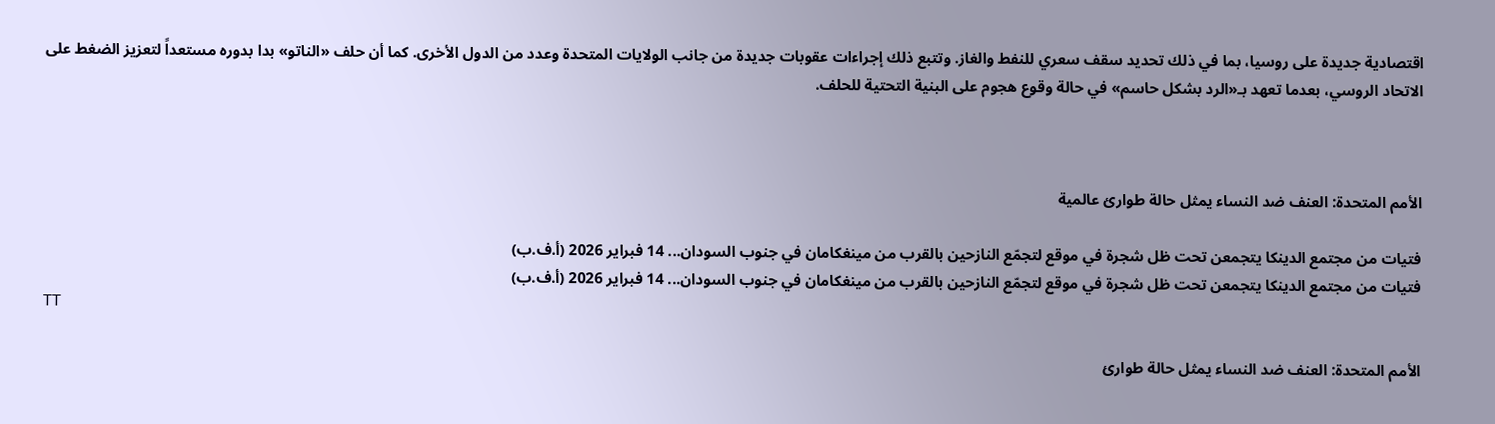اقتصادية جديدة على روسيا، بما في ذلك تحديد سقف سعري للنفط والغاز. وتتبع ذلك إجراءات عقوبات جديدة من جانب الولايات المتحدة وعدد من الدول الأخرى. كما أن حلف «الناتو» بدا بدوره مستعداً لتعزيز الضغط على الاتحاد الروسي، بعدما تعهد بـ«الرد بشكل حاسم» في حالة وقوع هجوم على البنية التحتية للحلف.



الأمم المتحدة: العنف ضد النساء يمثل حالة طوارئ عالمية

فتيات من مجتمع الدينكا يتجمعن تحت ظل شجرة في موقع لتجمّع النازحين بالقرب من مينغكامان في جنوب السودان... 14 فبراير 2026 (أ.ف.ب)
فتيات من مجتمع الدينكا يتجمعن تحت ظل شجرة في موقع لتجمّع النازحين بالقرب من مينغكامان في جنوب السودان... 14 فبراير 2026 (أ.ف.ب)
TT

الأمم المتحدة: العنف ضد النساء يمثل حالة طوارئ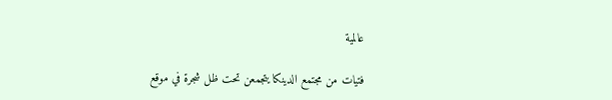عالمية

فتيات من مجتمع الدينكا يتجمعن تحت ظل شجرة في موقع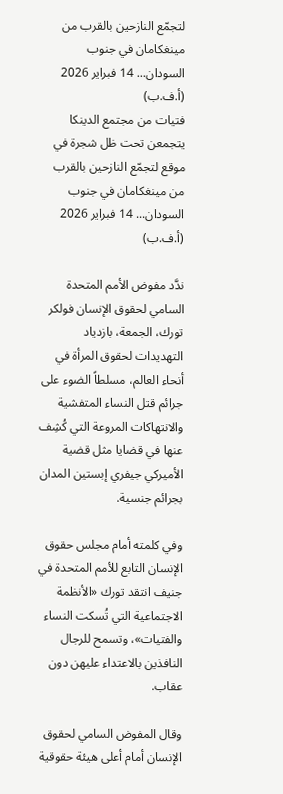لتجمّع النازحين بالقرب من مينغكامان في جنوب السودان... 14 فبراير 2026 (أ.ف.ب)
فتيات من مجتمع الدينكا يتجمعن تحت ظل شجرة في موقع لتجمّع النازحين بالقرب من مينغكامان في جنوب السودان... 14 فبراير 2026 (أ.ف.ب)

ندَّد مفوض الأمم المتحدة السامي لحقوق الإنسان فولكر تورك، الجمعة، بازدياد التهديدات لحقوق المرأة في أنحاء العالم، مسلطاً الضوء على جرائم قتل النساء المتفشية والانتهاكات المروعة التي كُشِف عنها في قضايا مثل قضية الأميركي جيفري إبستين المدان بجرائم جنسية.

وفي كلمته أمام مجلس حقوق الإنسان التابع للأمم المتحدة في جنيف انتقد تورك «الأنظمة الاجتماعية التي تُسكت النساء والفتيات»، وتسمح للرجال النافذين بالاعتداء عليهن دون عقاب.

وقال المفوض السامي لحقوق الإنسان أمام أعلى هيئة حقوقية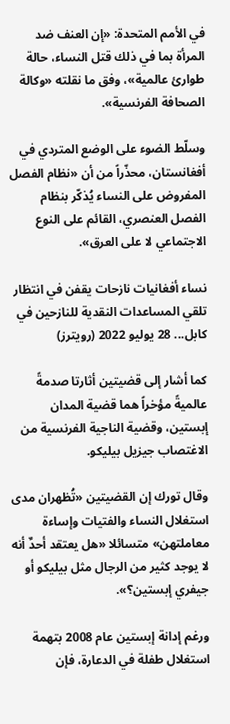في الأمم المتحدة: «إن العنف ضد المرأة بما في ذلك قتل النساء، حالة طوارئ عالمية»، وفق ما نقلته «وكالة الصحافة الفرنسية».

وسلّط الضوء على الوضع المتردي في أفغانستان، محذّراً من أن «نظام الفصل المفروض على النساء يُذكّر بنظام الفصل العنصري، القائم على النوع الاجتماعي لا على العرق».

نساء أفغانيات نازحات يقفن في انتظار تلقي المساعدات النقدية للنازحين في كابل... 28 يوليو 2022 (رويترز)

كما أشار إلى قضيتين أثارتا صدمةً عالميةً مؤخراً هما قضية المدان إبستين، وقضية الناجية الفرنسية من الاغتصاب جيزيل بيليكو.

وقال تورك إن القضيتين «تُظهران مدى استغلال النساء والفتيات وإساءة معاملتهن» متسائلا «هل يعتقد أحدٌ أنه لا يوجد كثير من الرجال مثل بيليكو أو جيفري إبستين؟».

ورغم إدانة إبستين عام 2008 بتهمة استغلال طفلة في الدعارة، فإن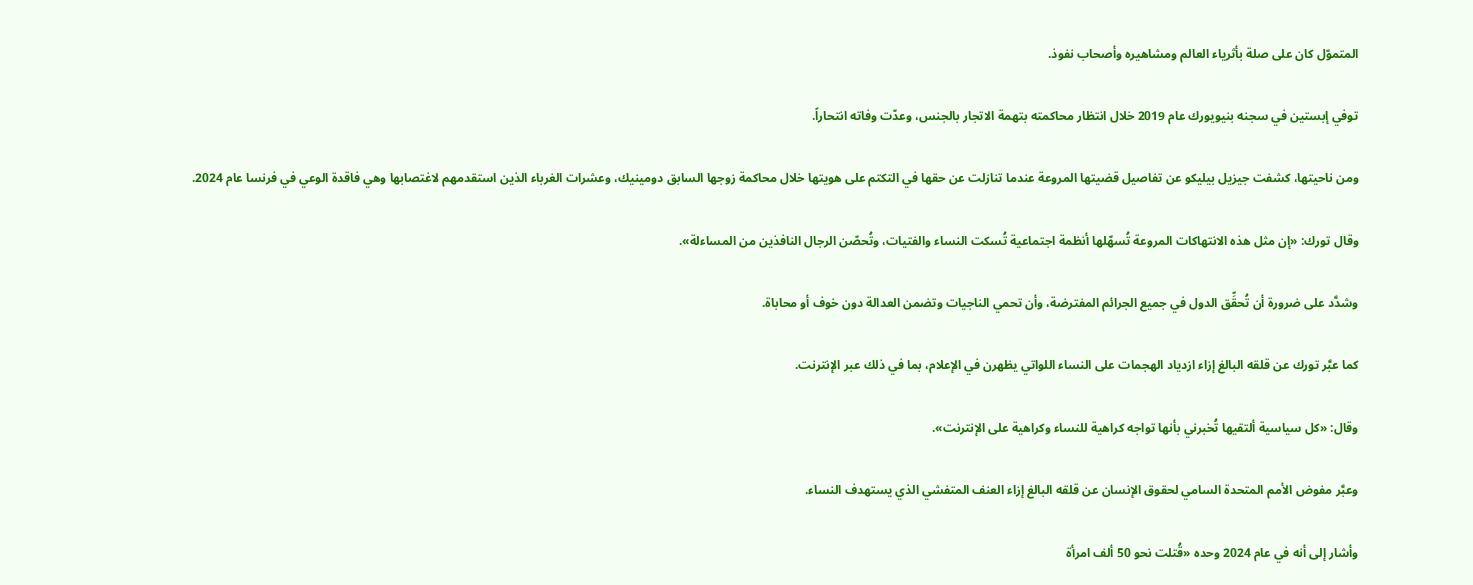المتموّل كان على صلة بأثرياء العالم ومشاهيره وأصحاب نفوذ.

توفي إبستين في سجنه بنيويورك عام 2019 خلال انتظار محاكمته بتهمة الاتجار بالجنس، وعدّت وفاته انتحاراً.

ومن ناحيتها، كشفت جيزيل بيليكو عن تفاصيل قضيتها المروعة عندما تنازلت عن حقها في التكتم على هويتها خلال محاكمة زوجها السابق دومينيك، وعشرات الغرباء الذين استقدمهم لاغتصابها وهي فاقدة الوعي في فرنسا عام 2024.

وقال تورك: «إن مثل هذه الانتهاكات المروعة تُسهّلها أنظمة اجتماعية تُسكت النساء والفتيات، وتُحصّن الرجال النافذين من المساءلة».

وشدَّد على ضرورة أن تُحقِّق الدول في جميع الجرائم المفترضة، وأن تحمي الناجيات وتضمن العدالة دون خوف أو محاباة.

كما عبَّر تورك عن قلقه البالغ إزاء ازدياد الهجمات على النساء اللواتي يظهرن في الإعلام، بما في ذلك عبر الإنترنت.

وقال: «كل سياسية ألتقيها تُخبرني بأنها تواجه كراهية للنساء وكراهية على الإنترنت».

وعبَّر مفوض الأمم المتحدة السامي لحقوق الإنسان عن قلقه البالغ إزاء العنف المتفشي الذي يستهدف النساء.

وأشار إلى أنه في عام 2024 وحده «قُتلت نحو 50 ألف امرأة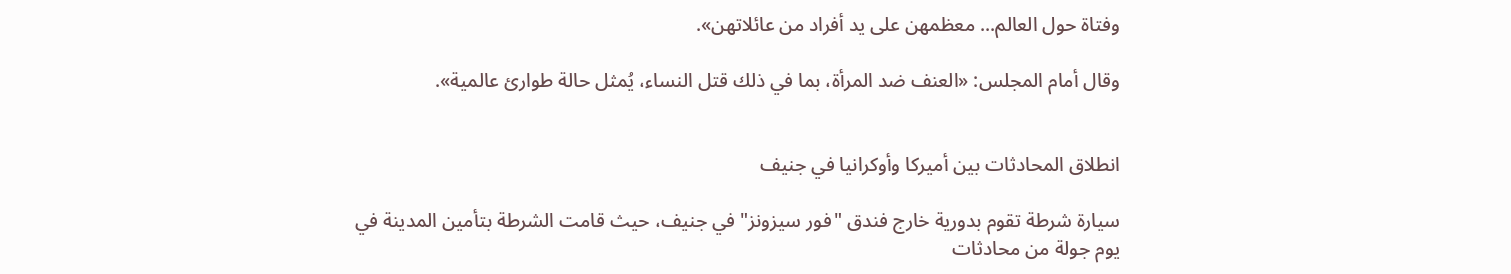وفتاة حول العالم... معظمهن على يد أفراد من عائلاتهن».

وقال أمام المجلس: «العنف ضد المرأة، بما في ذلك قتل النساء، يُمثل حالة طوارئ عالمية».


انطلاق المحادثات بين أميركا وأوكرانيا في جنيف

سيارة شرطة تقوم بدورية خارج فندق "فور سيزونز" في جنيف، حيث قامت الشرطة بتأمين المدينة في يوم جولة من محادثات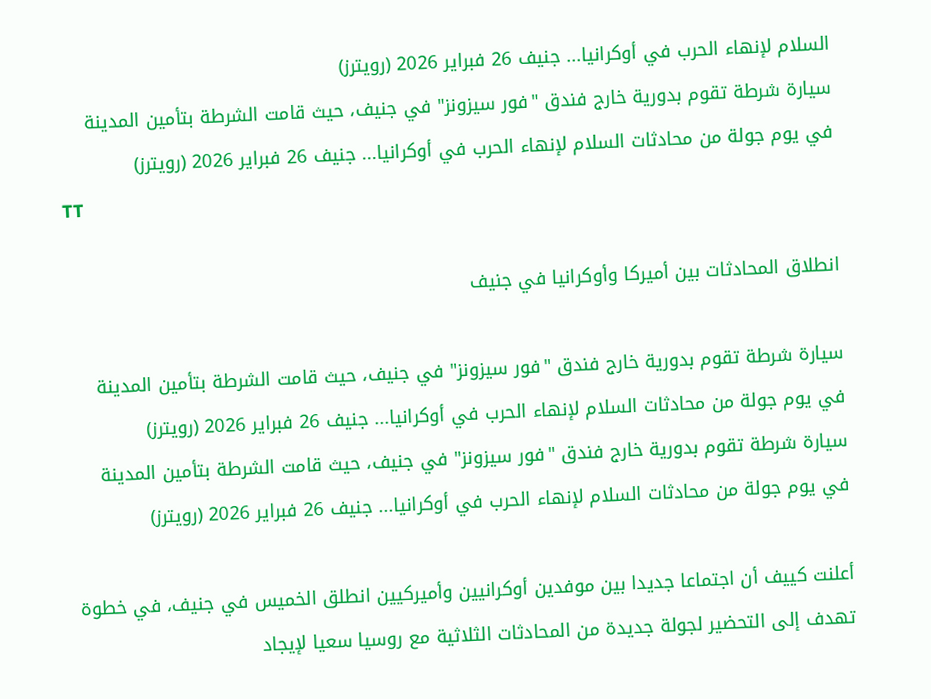السلام لإنهاء الحرب في أوكرانيا... جنيف 26 فبراير 2026 (رويترز)
سيارة شرطة تقوم بدورية خارج فندق "فور سيزونز" في جنيف، حيث قامت الشرطة بتأمين المدينة في يوم جولة من محادثات السلام لإنهاء الحرب في أوكرانيا... جنيف 26 فبراير 2026 (رويترز)
TT

انطلاق المحادثات بين أميركا وأوكرانيا في جنيف

سيارة شرطة تقوم بدورية خارج فندق "فور سيزونز" في جنيف، حيث قامت الشرطة بتأمين المدينة في يوم جولة من محادثات السلام لإنهاء الحرب في أوكرانيا... جنيف 26 فبراير 2026 (رويترز)
سيارة شرطة تقوم بدورية خارج فندق "فور سيزونز" في جنيف، حيث قامت الشرطة بتأمين المدينة في يوم جولة من محادثات السلام لإنهاء الحرب في أوكرانيا... جنيف 26 فبراير 2026 (رويترز)

أعلنت كييف أن اجتماعا جديدا بين موفدين أوكرانيين وأميركيين انطلق الخميس في جنيف، في خطوة تهدف إلى التحضير لجولة جديدة من المحادثات الثلاثية مع روسيا سعيا لإيجاد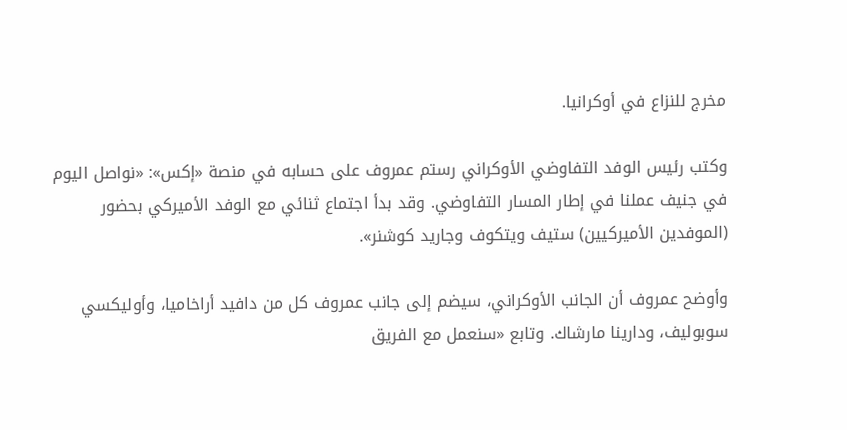مخرج للنزاع في أوكرانيا.

وكتب رئيس الوفد التفاوضي الأوكراني رستم عمروف على حسابه في منصة «إكس»: «نواصل اليوم في جنيف عملنا في إطار المسار التفاوضي. وقد بدأ اجتماع ثنائي مع الوفد الأميركي بحضور (الموفدين الأميركيين) ستيف ويتكوف وجاريد كوشنر».

وأوضح عمروف أن الجانب الأوكراني، سيضم إلى جانب عمروف كل من دافيد أراخاميا، وأوليكسي سوبوليف، ودارينا مارشاك. وتابع «سنعمل مع الفريق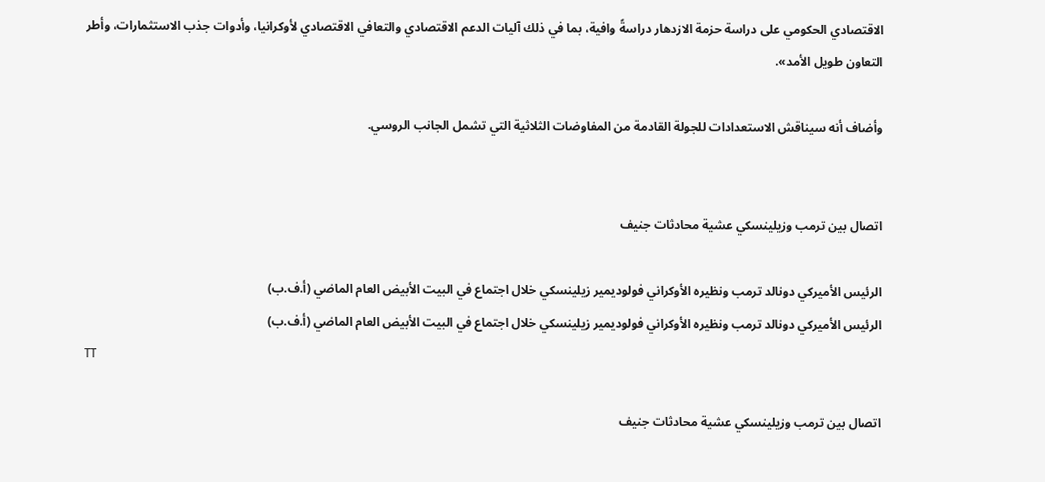الاقتصادي الحكومي على دراسة حزمة الازدهار دراسةً وافية، بما في ذلك آليات الدعم الاقتصادي والتعافي الاقتصادي لأوكرانيا، وأدوات جذب الاستثمارات، وأطر التعاون طويل الأمد».

وأضاف أنه سيناقش الاستعدادات للجولة القادمة من المفاوضات الثلاثية التي تشمل الجانب الروسي.


اتصال بين ترمب وزيلينسكي عشية محادثات جنيف

الرئيس الأميركي دونالد ترمب ونظيره الأوكراني فولوديمير زيلينسكي خلال اجتماع في البيت الأبيض العام الماضي (أ.ف.ب)
الرئيس الأميركي دونالد ترمب ونظيره الأوكراني فولوديمير زيلينسكي خلال اجتماع في البيت الأبيض العام الماضي (أ.ف.ب)
TT

اتصال بين ترمب وزيلينسكي عشية محادثات جنيف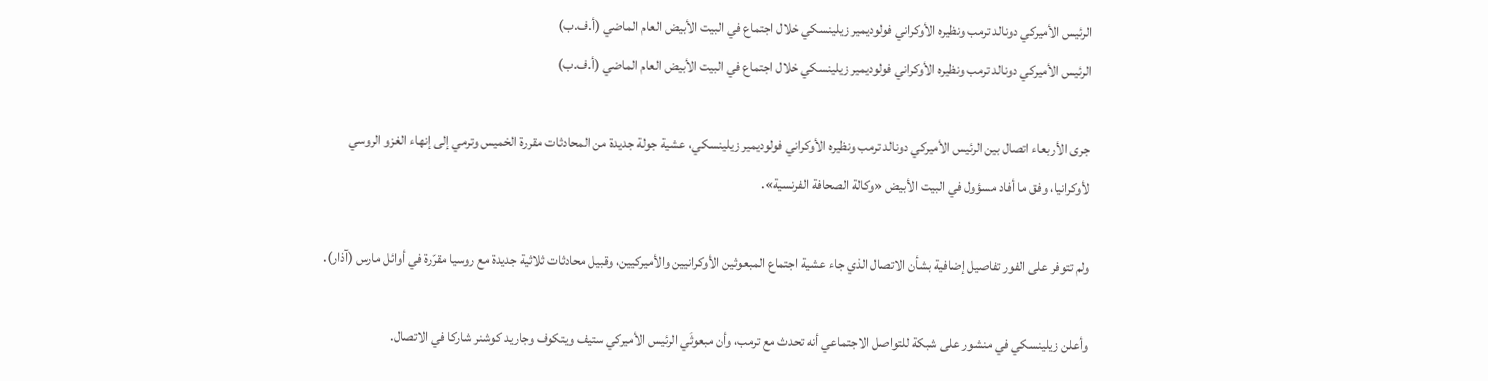الرئيس الأميركي دونالد ترمب ونظيره الأوكراني فولوديمير زيلينسكي خلال اجتماع في البيت الأبيض العام الماضي (أ.ف.ب)
الرئيس الأميركي دونالد ترمب ونظيره الأوكراني فولوديمير زيلينسكي خلال اجتماع في البيت الأبيض العام الماضي (أ.ف.ب)

جرى الأربعاء اتصال بين الرئيس الأميركي دونالد ترمب ونظيره الأوكراني فولوديمير زيلينسكي، عشية جولة جديدة من المحادثات مقررة الخميس وترمي إلى إنهاء الغزو الروسي لأوكرانيا، وفق ما أفاد مسؤول في البيت الأبيض «وكالة الصحافة الفرنسية».

ولم تتوفر على الفور تفاصيل إضافية بشأن الاتصال الذي جاء عشية اجتماع المبعوثين الأوكرانيين والأميركيين، وقبيل محادثات ثلاثية جديدة مع روسيا مقرّرة في أوائل مارس (آذار).

وأعلن زيلينسكي في منشور على شبكة للتواصل الاجتماعي أنه تحدث مع ترمب، وأن مبعوثَي الرئيس الأميركي ستيف ويتكوف وجاريد كوشنر شاركا في الاتصال.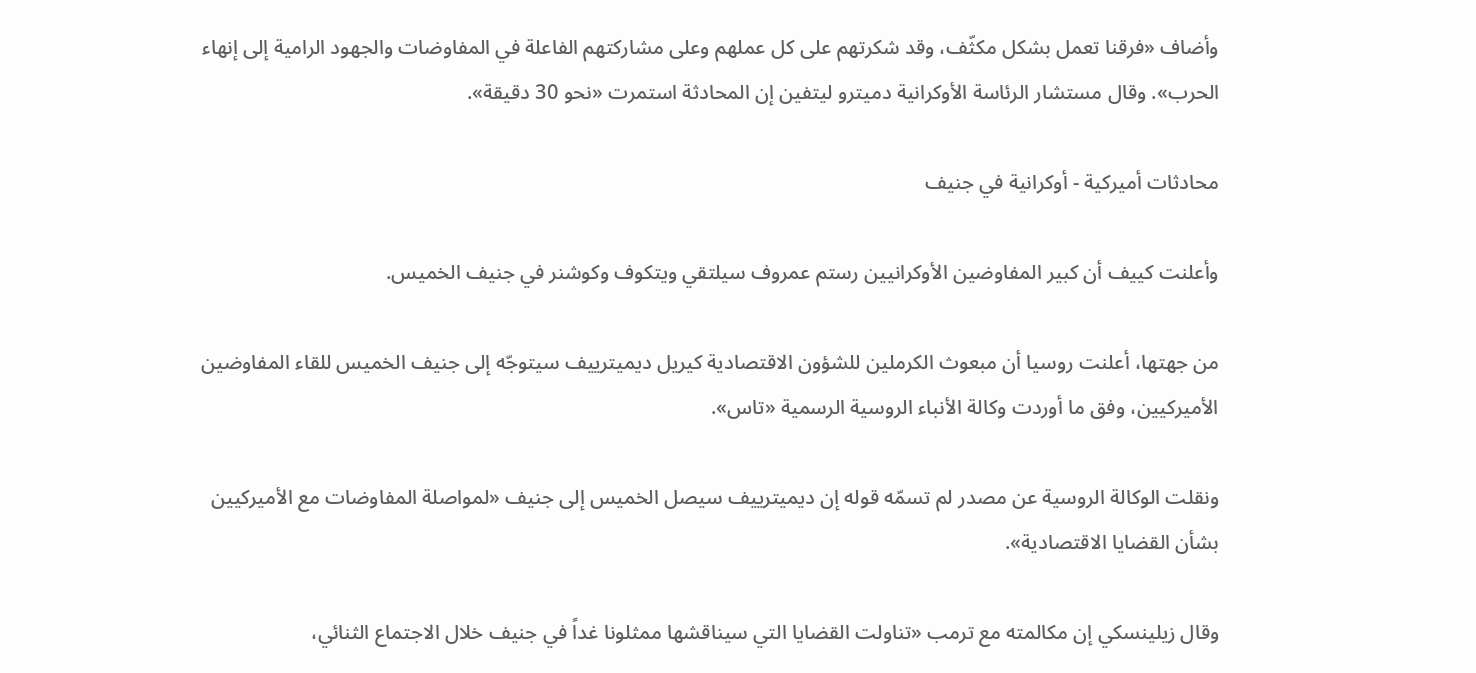وأضاف «فرقنا تعمل بشكل مكثّف، وقد شكرتهم على كل عملهم وعلى مشاركتهم الفاعلة في المفاوضات والجهود الرامية إلى إنهاء الحرب». وقال مستشار الرئاسة الأوكرانية دميترو ليتفين إن المحادثة استمرت «نحو 30 دقيقة».

محادثات أميركية - أوكرانية في جنيف

وأعلنت كييف أن كبير المفاوضين الأوكرانيين رستم عمروف سيلتقي ويتكوف وكوشنر في جنيف الخميس.

من جهتها، أعلنت روسيا أن مبعوث الكرملين للشؤون الاقتصادية كيريل ديميترييف سيتوجّه إلى جنيف الخميس للقاء المفاوضين الأميركيين، وفق ما أوردت وكالة الأنباء الروسية الرسمية «تاس».

ونقلت الوكالة الروسية عن مصدر لم تسمّه قوله إن ديميترييف سيصل الخميس إلى جنيف «لمواصلة المفاوضات مع الأميركيين بشأن القضايا الاقتصادية».

وقال زيلينسكي إن مكالمته مع ترمب «تناولت القضايا التي سيناقشها ممثلونا غداً في جنيف خلال الاجتماع الثنائي،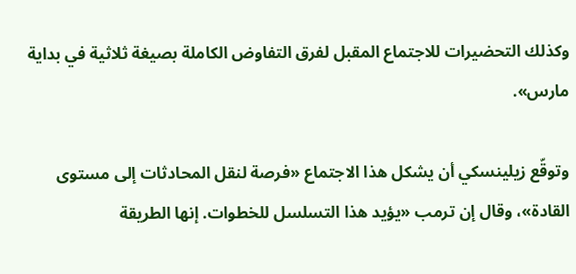وكذلك التحضيرات للاجتماع المقبل لفرق التفاوض الكاملة بصيغة ثلاثية في بداية مارس».

وتوقّع زيلينسكي أن يشكل هذا الاجتماع «فرصة لنقل المحادثات إلى مستوى القادة»، وقال إن ترمب «يؤيد هذا التسلسل للخطوات. إنها الطريقة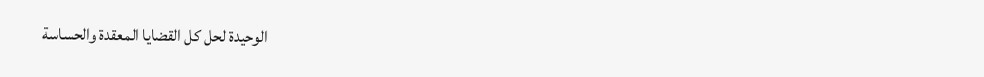الوحيدة لحل كل القضايا المعقدة والحساسة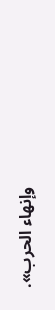وإنهاء الحرب».